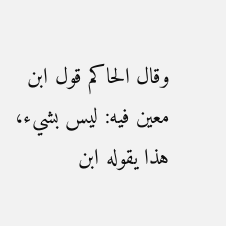وقال الحاكم قول ابن معين فيه: ليس بشيء، هذا يقوله ابن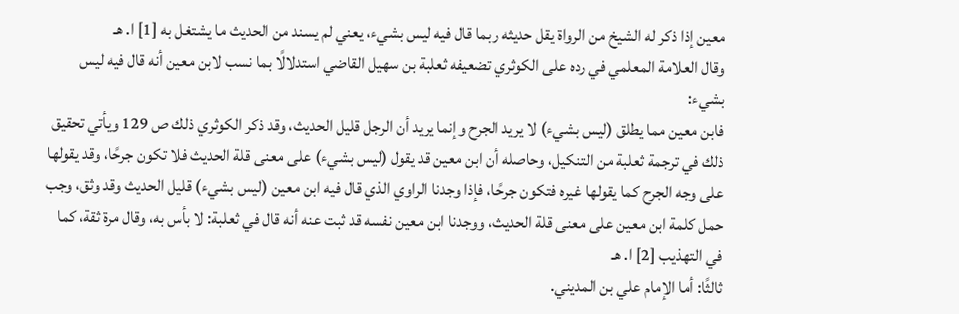معين إذا ذكر له الشيخ من الرواة يقل حديثه ربما قال فيه ليس بشيء، يعني لم يسند من الحديث ما يشتغل به [1] ا. هـ
وقال العلامة المعلمي في رده على الكوثري تضعيفه ثعلبة بن سهيل القاضي استدلالًا بما نسب لابن معين أنه قال فيه ليس بشيء:
فابن معين مما يطلق (ليس بشيء) لا يريد الجرح وإنما يريد أن الرجل قليل الحديث، وقد ذكر الكوثري ذلك ص 129 ويأتي تحقيق ذلك في ترجمة ثعلبة من التنكيل، وحاصله أن ابن معين قد يقول (ليس بشيء) على معنى قلة الحديث فلا تكون جرحًا، وقد يقولها على وجه الجرح كما يقولها غيره فتكون جرحًا، فإذا وجدنا الراوي الذي قال فيه ابن معين (ليس بشيء) قليل الحديث وقد وثق، وجب حمل كلمة ابن معين على معنى قلة الحديث، ووجدنا ابن معين نفسه قد ثبت عنه أنه قال في ثعلبة: لا بأس به، وقال مرة ثقة، كما في التهذيب [2] ا. هـ
ثالثًا: أما الإمام علي بن المديني.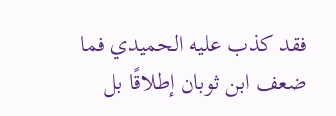فقد كذب عليه الحميدي فما ضعف ابن ثوبان إطلاقًا بل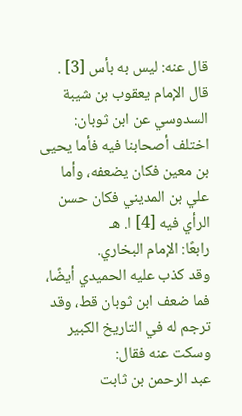قال عنه: ليس به بأس [3] .
قال الإمام يعقوب بن شيبة السدوسي عن ابن ثوبان: اختلف أصحابنا فيه فأما يحيى بن معين فكان يضعفه، وأما علي بن المديني فكان حسن الرأي فيه [4] ا. هـ
رابعًا: الإمام البخاري.
وقد كذب عليه الحميدي أيضًا، فما ضعف ابن ثوبان قط، وقد ترجم له في التاريخ الكبير وسكت عنه فقال:
عبد الرحمن بن ثابت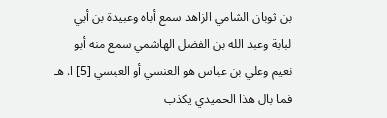بن ثوبان الشامي الزاهد سمع أباه وعبيدة بن أبي لبابة وعبد الله بن الفضل الهاشمي سمع منه أبو نعيم وعلي بن عباس هو العنسي أو العبسي [5] ا. هـ
فما بال هذا الحميدي يكذب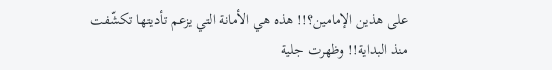على هذين الإمامين؟!! هذه هي الأمانة التي يزعم تأديتها تكشّفت منذ البداية!! وظهرت جلية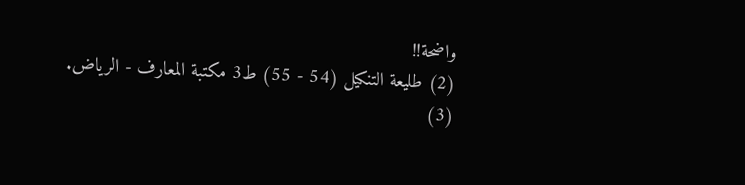واضحة!!
(2) طليعة التنكيل (54 - 55) ط3 مكتبة المعارف - الرياض.
(3)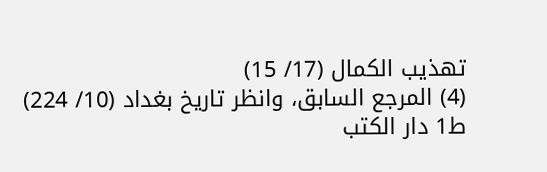تهذيب الكمال (17/ 15)
(4) المرجع السابق، وانظر تاريخ بغداد (10/ 224) ط1 دار الكتب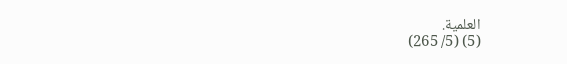العلمية.
(5) (5/ 265)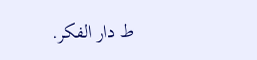ط دار الفكر.